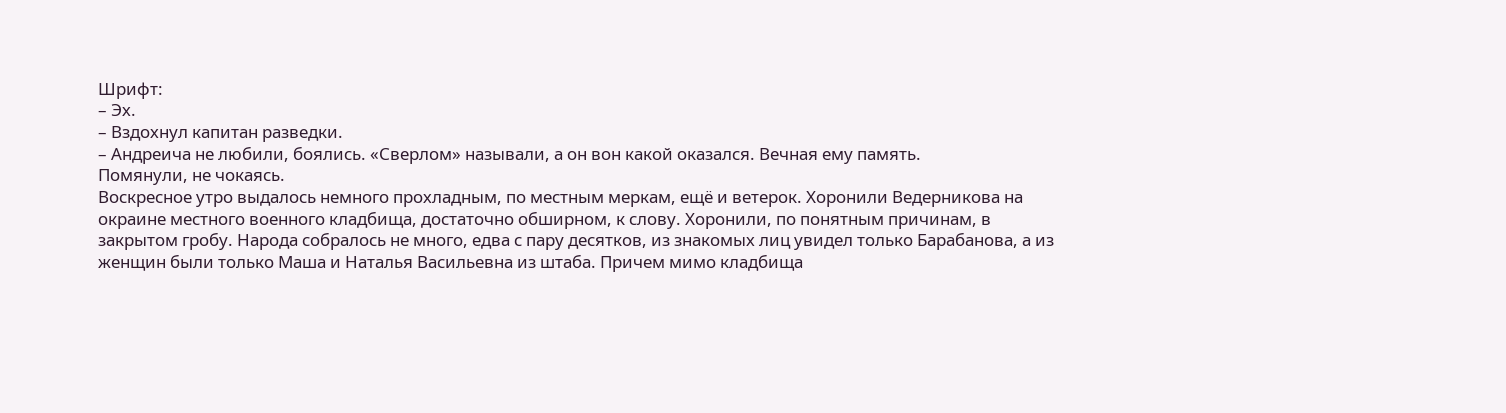Шрифт:
– Эх.
– Вздохнул капитан разведки.
– Андреича не любили, боялись. «Сверлом» называли, а он вон какой оказался. Вечная ему память.
Помянули, не чокаясь.
Воскресное утро выдалось немного прохладным, по местным меркам, ещё и ветерок. Хоронили Ведерникова на окраине местного военного кладбища, достаточно обширном, к слову. Хоронили, по понятным причинам, в закрытом гробу. Народа собралось не много, едва с пару десятков, из знакомых лиц увидел только Барабанова, а из женщин были только Маша и Наталья Васильевна из штаба. Причем мимо кладбища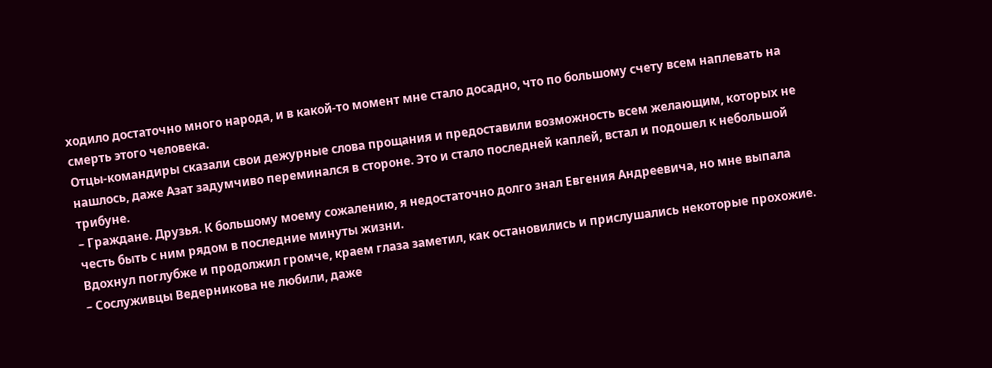ходило достаточно много народа, и в какой-то момент мне стало досадно, что по большому счету всем наплевать на смерть этого человека.
Отцы-командиры сказали свои дежурные слова прощания и предоставили возможность всем желающим, которых не нашлось, даже Азат задумчиво переминался в стороне. Это и стало последней каплей, встал и подошел к небольшой трибуне.
– Граждане. Друзья. К большому моему сожалению, я недостаточно долго знал Евгения Андреевича, но мне выпала честь быть с ним рядом в последние минуты жизни.
Вдохнул поглубже и продолжил громче, краем глаза заметил, как остановились и прислушались некоторые прохожие.
– Сослуживцы Ведерникова не любили, даже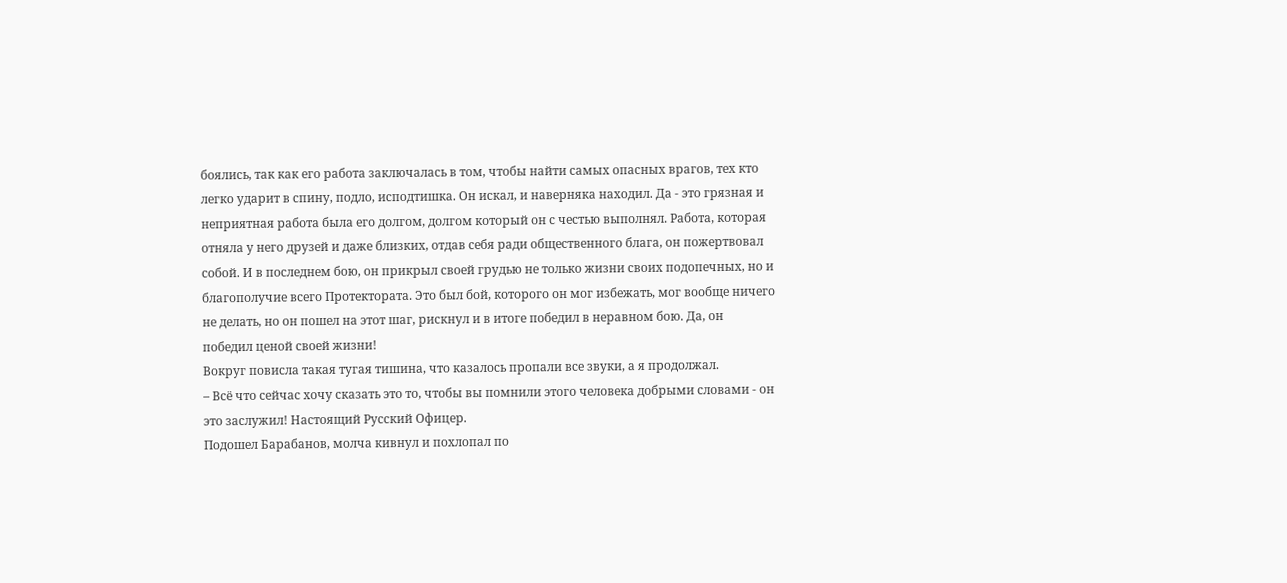боялись, так как его работа заключалась в том, чтобы найти самых опасных врагов, тех кто легко ударит в спину, подло, исподтишка. Он искал, и наверняка находил. Да - это грязная и неприятная работа была его долгом, долгом который он с честью выполнял. Работа, которая отняла у него друзей и даже близких, отдав себя ради общественного блага, он пожертвовал собой. И в последнем бою, он прикрыл своей грудью не только жизни своих подопечных, но и благополучие всего Протектората. Это был бой, которого он мог избежать, мог вообще ничего не делать, но он пошел на этот шаг, рискнул и в итоге победил в неравном бою. Да, он победил ценой своей жизни!
Вокруг повисла такая тугая тишина, что казалось пропали все звуки, а я продолжал.
– Всё что сейчас хочу сказать это то, чтобы вы помнили этого человека добрыми словами - он это заслужил! Настоящий Русский Офицер.
Подошел Барабанов, молча кивнул и похлопал по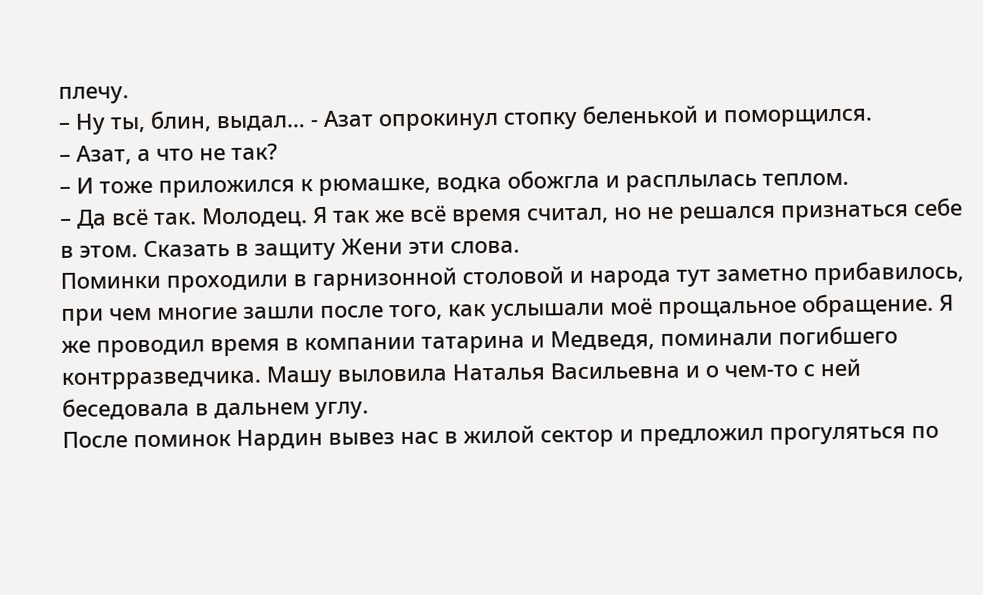плечу.
– Ну ты, блин, выдал… - Азат опрокинул стопку беленькой и поморщился.
– Азат, а что не так?
– И тоже приложился к рюмашке, водка обожгла и расплылась теплом.
– Да всё так. Молодец. Я так же всё время считал, но не решался признаться себе в этом. Сказать в защиту Жени эти слова.
Поминки проходили в гарнизонной столовой и народа тут заметно прибавилось, при чем многие зашли после того, как услышали моё прощальное обращение. Я же проводил время в компании татарина и Медведя, поминали погибшего контрразведчика. Машу выловила Наталья Васильевна и о чем-то с ней беседовала в дальнем углу.
После поминок Нардин вывез нас в жилой сектор и предложил прогуляться по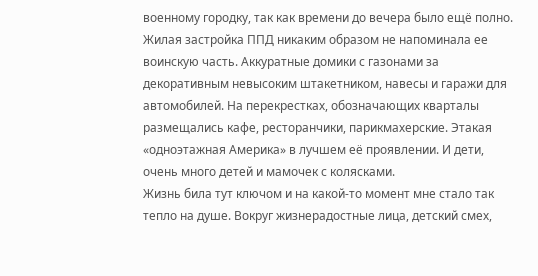военному городку, так как времени до вечера было ещё полно.
Жилая застройка ППД никаким образом не напоминала ее воинскую часть. Аккуратные домики с газонами за декоративным невысоким штакетником, навесы и гаражи для автомобилей. На перекрестках, обозначающих кварталы размещались кафе, ресторанчики, парикмахерские. Этакая «одноэтажная Америка» в лучшем её проявлении. И дети, очень много детей и мамочек с колясками.
Жизнь била тут ключом и на какой-то момент мне стало так тепло на душе. Вокруг жизнерадостные лица, детский смех,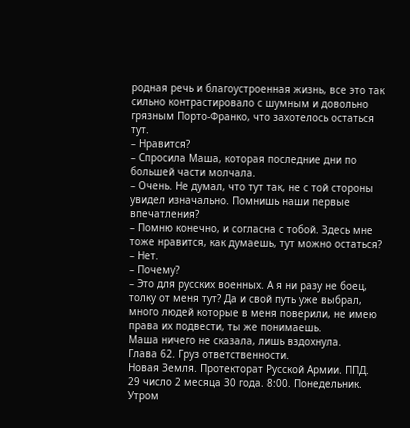родная речь и благоустроенная жизнь, все это так сильно контрастировало с шумным и довольно грязным Порто-Франко, что захотелось остаться тут.
– Нравится?
– Спросила Маша, которая последние дни по большей части молчала.
– Очень. Не думал, что тут так, не с той стороны увидел изначально. Помнишь наши первые впечатления?
– Помню конечно, и согласна с тобой. Здесь мне тоже нравится, как думаешь, тут можно остаться?
– Нет.
– Почему?
– Это для русских военных. А я ни разу не боец, толку от меня тут? Да и свой путь уже выбрал, много людей которые в меня поверили, не имею права их подвести, ты же понимаешь.
Маша ничего не сказала, лишь вздохнула.
Глава 62. Груз ответственности.
Новая Земля. Протекторат Русской Армии. ППД.
29 число 2 месяца 30 года. 8:00. Понедельник.
Утром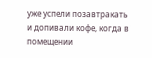уже успели позавтракать и допивали кофе, когда в помещении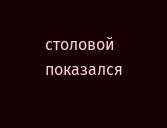столовой показался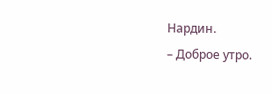Нардин.
– Доброе утро.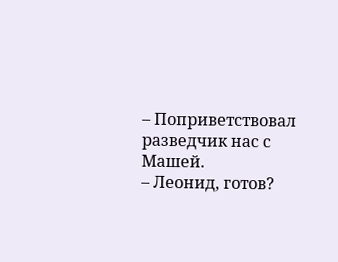– Поприветствовал разведчик нас с Машей.
– Леонид, готов?